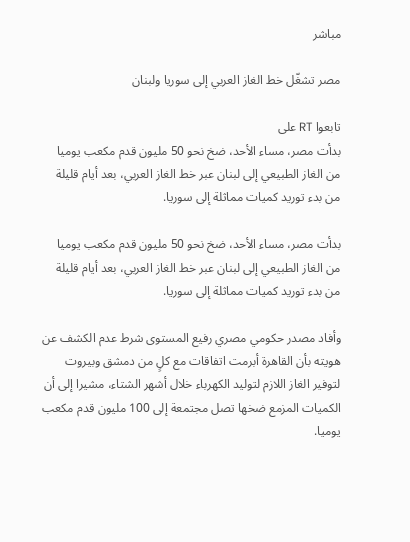مباشر

مصر تشغّل خط الغاز العربي إلى سوريا ولبنان

تابعوا RT على
بدأت مصر، مساء الأحد، ضخ نحو 50 مليون قدم مكعب يوميا من الغاز الطبيعي إلى لبنان عبر خط الغاز العربي، بعد أيام قليلة من بدء توريد كميات مماثلة إلى سوريا.

بدأت مصر، مساء الأحد، ضخ نحو 50 مليون قدم مكعب يوميا من الغاز الطبيعي إلى لبنان عبر خط الغاز العربي، بعد أيام قليلة من بدء توريد كميات مماثلة إلى سوريا.

وأفاد مصدر حكومي مصري رفيع المستوى شرط عدم الكشف عن هويته بأن القاهرة أبرمت اتفاقات مع كلٍ من دمشق وبيروت لتوفير الغاز اللازم لتوليد الكهرباء خلال أشهر الشتاء، مشيرا إلى أن الكميات المزمع ضخها تصل مجتمعة إلى 100 مليون قدم مكعب يوميا.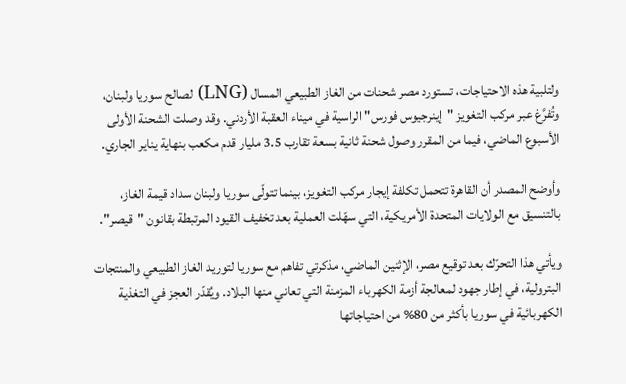ولتلبية هذه الاحتياجات، تستورد مصر شحنات من الغاز الطبيعي المسال (LNG) لصالح سوريا ولبنان، وتُفرَّغ عبر مركب التغويز "إينرجيوس فورس" الراسية في ميناء العقبة الأردني. وقد وصلت الشحنة الأولى الأسبوع الماضي، فيما من المقرر وصول شحنة ثانية بسعة تقارب 3.5 مليار قدم مكعب بنهاية يناير الجاري.

وأوضح المصدر أن القاهرة تتحمل تكلفة إيجار مركب التغويز، بينما تتولّى سوريا ولبنان سداد قيمة الغاز، بالتنسيق مع الولايات المتحدة الأمريكية، التي سهّلت العملية بعد تخفيف القيود المرتبطة بقانون "قيصر".

ويأتي هذا التحرّك بعد توقيع مصر، الإثنين الماضي، مذكرتي تفاهم مع سوريا لتوريد الغاز الطبيعي والمنتجات البترولية، في إطار جهود لمعالجة أزمة الكهرباء المزمنة التي تعاني منها البلاد. ويُقدّر العجز في التغذية الكهربائية في سوريا بأكثر من 80% من احتياجاتها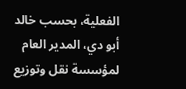الفعلية، بحسب خالد أبو دي، المدير العام لمؤسسة نقل وتوزيع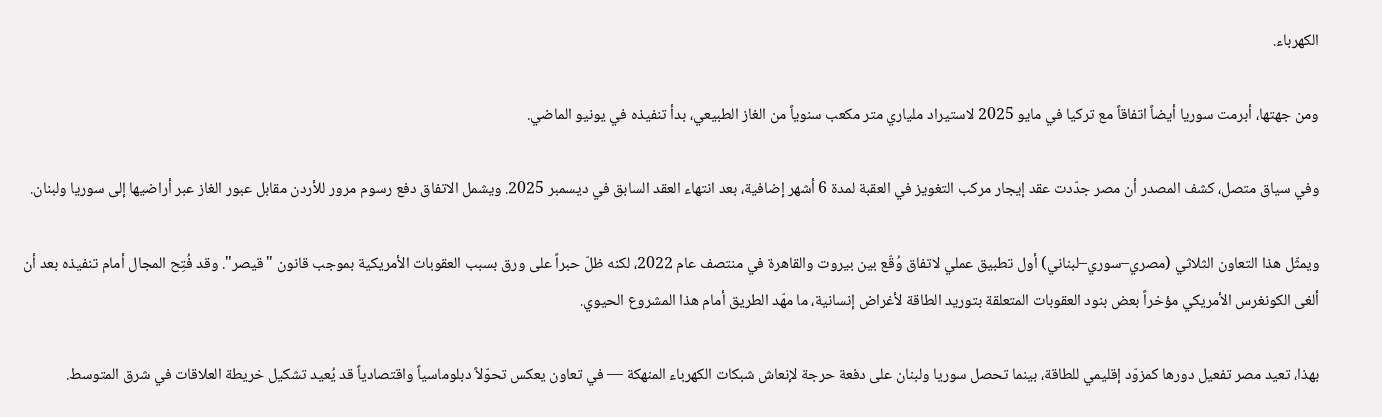الكهرباء.

ومن جهتها، أبرمت سوريا أيضاً اتفاقاً مع تركيا في مايو 2025 لاستيراد ملياري متر مكعب سنوياً من الغاز الطبيعي، بدأ تنفيذه في يونيو الماضي.

وفي سياق متصل، كشف المصدر أن مصر جدّدت عقد إيجار مركب التغويز في العقبة لمدة 6 أشهر إضافية، بعد انتهاء العقد السابق في ديسمبر 2025. ويشمل الاتفاق دفع رسوم مرور للأردن مقابل عبور الغاز عبر أراضيها إلى سوريا ولبنان.

ويمثّل هذا التعاون الثلاثي (مصري–سوري–لبناني) أول تطبيق عملي لاتفاق وُقّع بين بيروت والقاهرة في منتصف عام 2022، لكنه ظلّ حبراً على ورق بسبب العقوبات الأمريكية بموجب قانون "قيصر". وقد فُتِح المجال أمام تنفيذه بعد أن ألغى الكونغرس الأمريكي مؤخراً بعض بنود العقوبات المتعلقة بتوريد الطاقة لأغراض إنسانية، ما مهّد الطريق أمام هذا المشروع الحيوي.

بهذا، تعيد مصر تفعيل دورها كمزوّد إقليمي للطاقة، بينما تحصل سوريا ولبنان على دفعة حرجة لإنعاش شبكات الكهرباء المنهكة — في تعاون يعكس تحوّلاً دبلوماسياً واقتصادياً قد يُعيد تشكيل خريطة العلاقات في شرق المتوسط.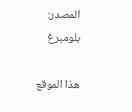المصدر: بلومبرغ

هذا الموقع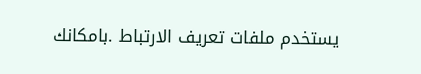يستخدم ملفات تعريف الارتباط .بامكانك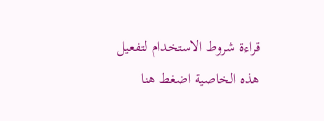قراءة شروط الاستخدام لتفعيل هذه الخاصية اضغط هنا